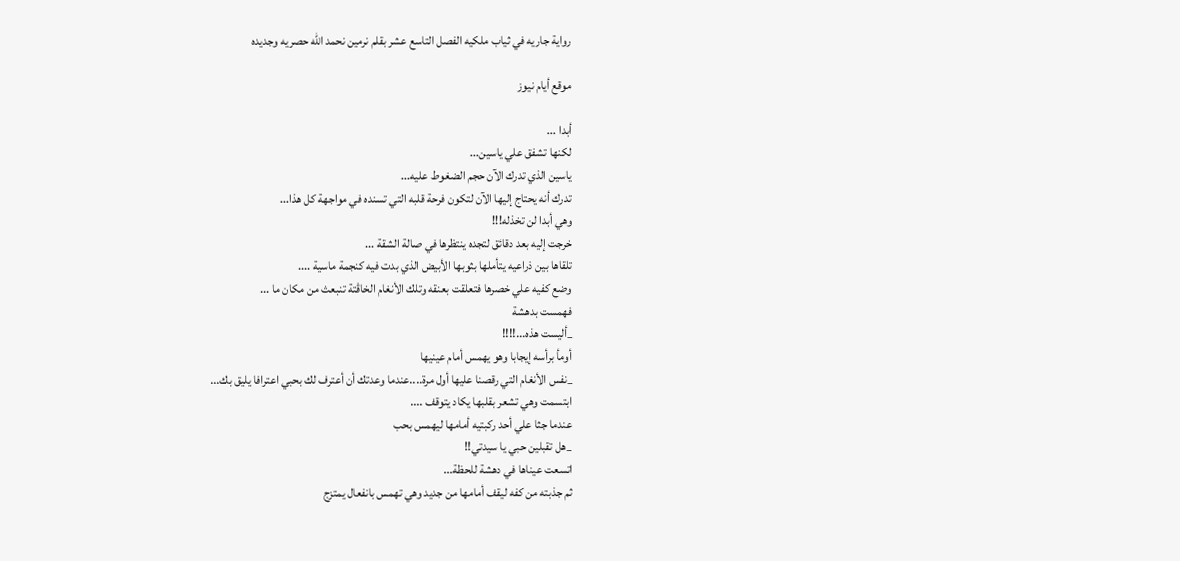رواية جاريه في ثياب ملكيه الفصل التاسع عشر بقلم نرمين نحمد الله حصريه وجديده

موقع أيام نيوز

أبدا ...
لكنها تشفق علي ياسين...
ياسين الذي تدرك الآن حجم الضغوط عليه...
تدرك أنه يحتاج إليها الآن لتكون فرحة قلبه التي تسنده في مواجهة كل هذا...
وهي أبدا لن تخذله!!!
خرجت إليه بعد دقائق لتجده ينتظرها في صالة الشقة ...
تلقاها بين ذراعيه يتأملها بثوبها الأبيض الذي بدت فيه كنجمة ماسية ....
وضع كفيه علي خصرها فتعلقت بعنقه وتلك الأنغام الخاڤتة تنبعث من مكان ما ...
فهمست بدهشة
_أليست هذه...!!!!
أومأ برأسه إيجابا وهو يهمس أمام عينيها
_نفس الأنغام التي رقصنا عليها أول مرة....عندما وعدتك أن أعترف لك بحبي اعترافا يليق بك...
ابتسمت وهي تشعر بقلبها يكاد يتوقف ....
عندما جثا علي أحد ركبتيه أمامها ليهمس بحب
_هل تقبلين حبي يا سيدتي!!
اتسعت عيناها في دهشة للحظة...
ثم جذبته من كفه ليقف أمامها من جديد وهي تهمس بانفعال يمتزج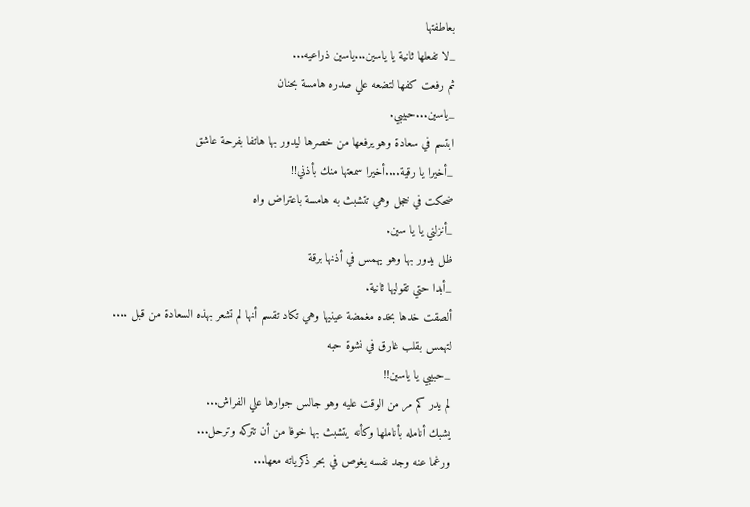بعاطفتها
_لا تفعلها ثانية يا ياسين...ياسين ذراعيه...
ثم رفعت كفها لتضعه علي صدره هامسة بحنان
_ياسين...حبيبي.
ابتسم في سعادة وهو يرفعها من خصرها ليدور بها هاتفا بفرحة عاشق
_أخيرا يا رقية....أخيرا سمعتها منك بأذني!!
ضحكت في خجل وهي تتشبث به هامسة باعتراض واه
_أنزلني يا يا سين.
ظل يدور بها وهو يهمس في أذنها برقة
_أبدا حتي تقوليها ثانية.
ألصقت خدها بخده مغمضة عينيها وهي تكاد تقسم أنها لم تشعر بهذه السعادة من قبل ....
لتهمس بقلب غارق في نشوة حبه
_حبيبي يا ياسين!!
لم يدر كم مر من الوقت عليه وهو جالس جوارها علي الفراش...
يشبك أنامله بأناملها وكأنه يتشبث بها خوفا من أن تتركه وترحل...
ورغما عنه وجد نفسه يغوص في بحر ذكرياته معها...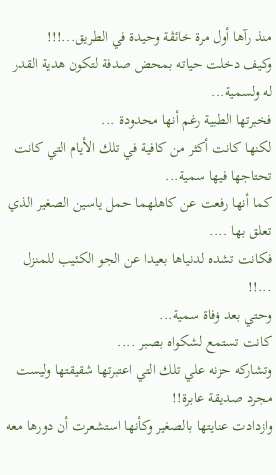منذ رآها أول مرة خائڤة وحيدة في الطريق...!!!
وكيف دخلت حياته بمحض صدفة لتكون هدية القدر له ولسمية...
فخبرتها الطبية رغم أنها محدودة ...
لكنها كانت أكثر من كافية في تلك الأيام التي كانت تحتاجها فيها سمية...
كما أنها رفعت عن كاهلهما حمل ياسين الصغير الذي تعلق بها ....
فكانت تشده لدنياها بعيدا عن الجو الكئيب للمنزل ...!!
وحتي بعد ۏفاة سمية...
كانت تستمع لشكواه بصبر ....
وتشاركه حزنه علي تلك التي اعتبرتها شقيقتها وليست مجرد صديقة عابرة!!
وازدادت عنايتها بالصغير وكأنها استشعرت أن دورها معه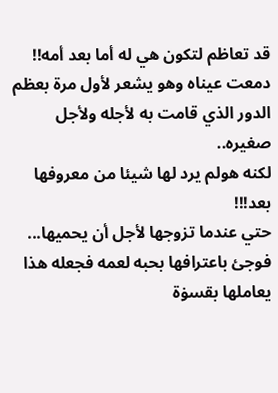قد تعاظم لتكون هي له أما بعد أمه!!
دمعت عيناه وهو يشعر لأول مرة بعظم الدور الذي قامت به لأجله ولأجل صغيره..
لكنه هولم يرد لها شيئا من معروفها بعد!!!
حتي عندما تزوجها لأجل أن يحميها...
فوجئ باعترافها بحبه لعمه فجعله هذا يعاملها بقسۏة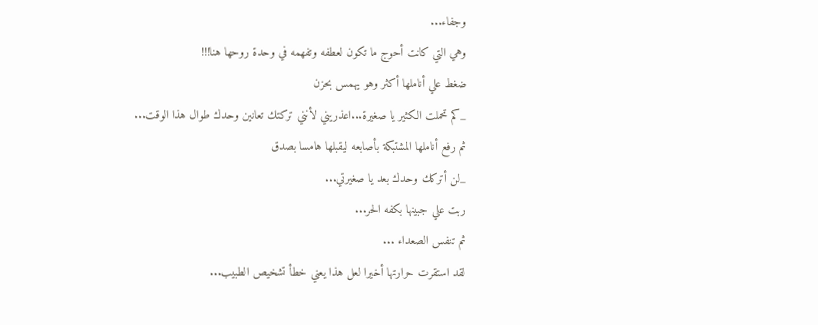وجفاء...
وهي التي كانت أحوج ما تكون لعطفه وتفهمه في وحدة روحها هنا!!!
ضغط علي أناملها أكثر وهو يهمس بحزن
_كم تحملت الكثير يا صغيرة...اعذريني لأنني تركتك تعانين وحدك طوال هذا الوقت...
ثم رفع أناملها المشتبكة بأصابعه ليقبلها هامسا بصدق
_لن أتركك وحدك بعد يا صغيرتي...
ربت علي جبينها بكفه الحر...
ثم تنفس الصعداء ...
لقد استقرت حرارتها أخيرا لعل هذا يعني خطأ تشخيص الطبيب...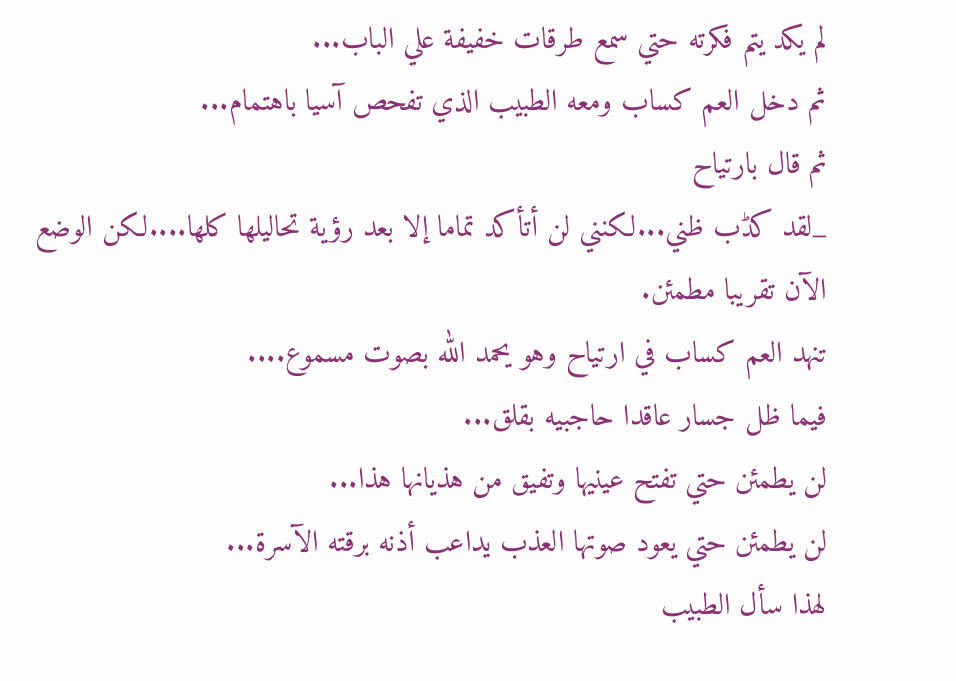لم يكد يتم فكرته حتي سمع طرقات خفيفة علي الباب...
ثم دخل العم كساب ومعه الطبيب الذي تفحص آسيا باهتمام...
ثم قال بارتياح
_لقد كڈب ظني...لكنني لن أتأكد تماما إلا بعد رؤية تحاليلها كلها....لكن الوضع الآن تقريبا مطمئن.
تنهد العم كساب في ارتياح وهو يحمد الله بصوت مسموع....
فيما ظل جسار عاقدا حاجبيه بقلق...
لن يطمئن حتي تفتح عينيها وتفيق من هذيانها هذا...
لن يطمئن حتي يعود صوتها العذب يداعب أذنه برقته الآسرة...
لهذا سأل الطبيب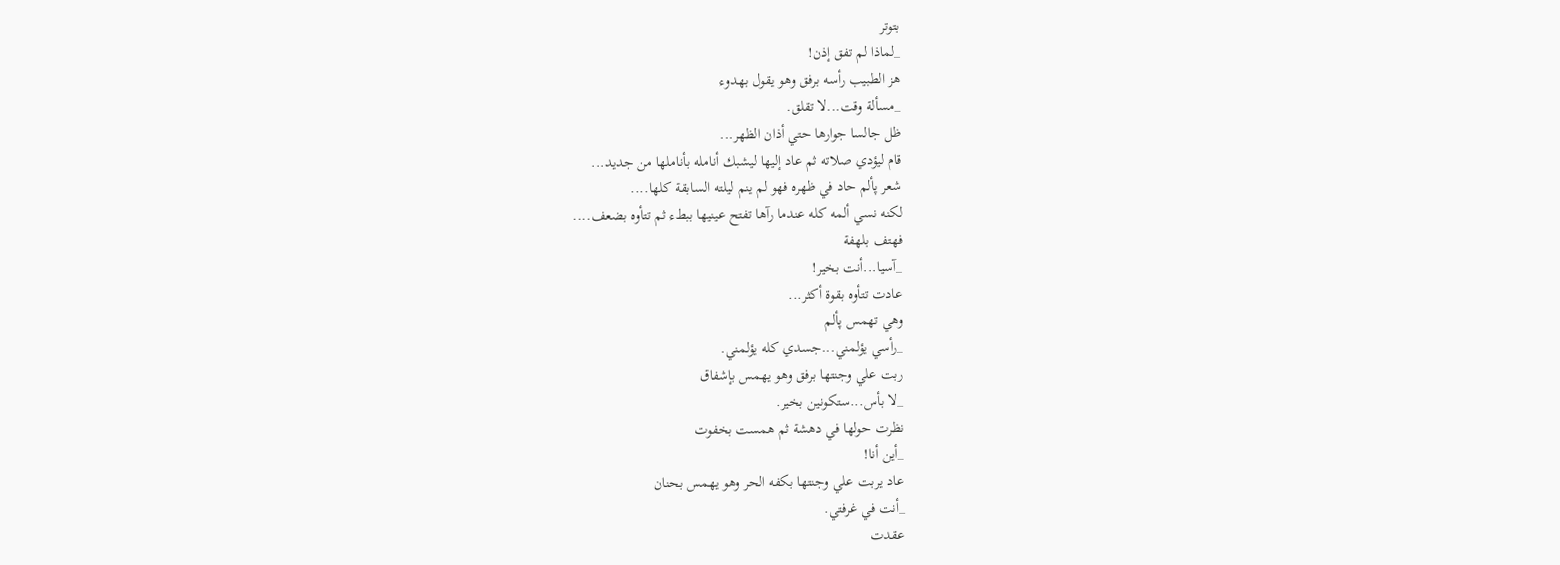بتوتر
_لماذا لم تفق إذن!
هز الطبيب رأسه برفق وهو يقول بهدوء
_مسألة وقت...لا تقلق.
ظل جالسا جوارها حتي أذان الظهر...
قام ليؤدي صلاته ثم عاد إليها ليشبك أنامله بأناملها من جديد...
شعر پألم حاد في ظهره فهو لم ينم ليلته السابقة كلها....
لكنه نسي ألمه كله عندما رآها تفتح عينيها ببطء ثم تتأوه بضعف....
فهتف بلهفة
_آسيا...أنت بخير!
عادت تتأوه بقوة أكثر...
وهي تهمس پألم
_رأسي يؤلمني...جسدي كله يؤلمني.
ربت علي وجنتها برفق وهو يهمس بإشفاق
_لا بأس...ستكونين بخير.
نظرت حولها في دهشة ثم همست بخفوت
_أين أنا!
عاد يربت علي وجنتها بكفه الحر وهو يهمس بحنان
_أنت في غرفتي.
عقدت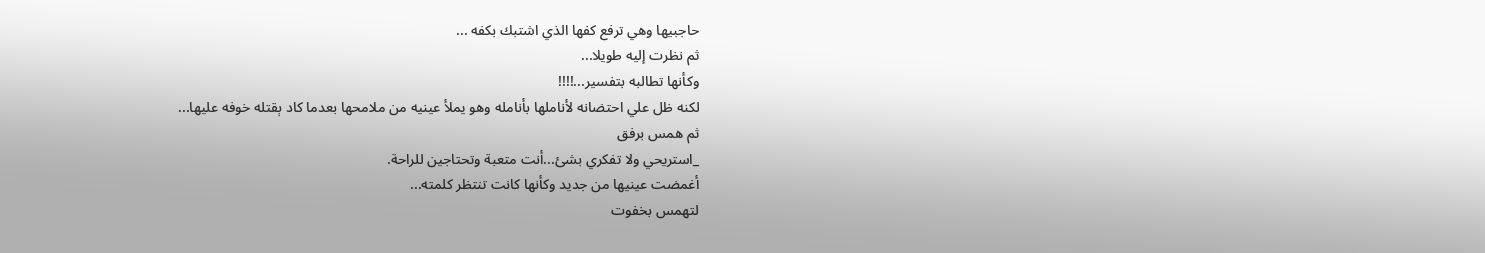حاجبيها وهي ترفع كفها الذي اشتبك بكفه ...
ثم نظرت إليه طويلا...
وكأنها تطالبه بتفسير...!!!!
لكنه ظل علي احتضانه لأناملها بأنامله وهو يملأ عينيه من ملامحها بعدما كاد ېقتله خوفه عليها...
ثم همس برفق
_استريحي ولا تفكري بشئ...أنت متعبة وتحتاجين للراحة.
أغمضت عينيها من جديد وكأنها كانت تنتظر كلمته...
لتهمس بخفوت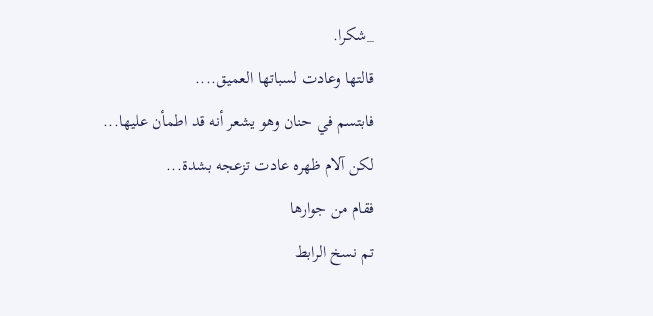_شكرا.
قالتها وعادت لسباتها العميق....
فابتسم في حنان وهو يشعر أنه قد اطمأن عليها...
لكن آلام ظهره عادت تزعجه بشدة...
فقام من جوارها
تم نسخ الرابط